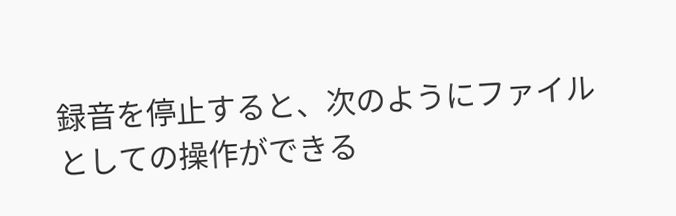録音を停止すると、次のようにファイルとしての操作ができる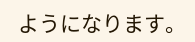ようになります。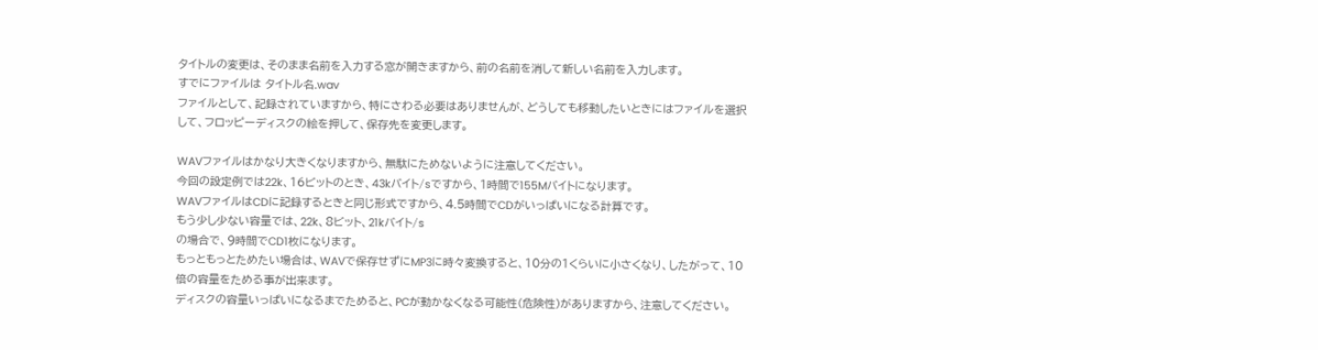タイトルの変更は、そのまま名前を入力する窓が開きますから、前の名前を消して新しい名前を入力します。
すでにファイルは タイトル名.wav
ファイルとして、記録されていますから、特にさわる必要はありませんが、どうしても移動したいときにはファイルを選択して、フロッピーディスクの絵を押して、保存先を変更します。

WAVファイルはかなり大きくなりますから、無駄にためないように注意してください。
今回の設定例では22k、16ビットのとき、43kバイト/sですから、1時間で155Mバイトになります。
WAVファイルはCDに記録するときと同じ形式ですから、4.5時間でCDがいっぱいになる計算です。
もう少し少ない容量では、22k、8ビット、21kバイト/s
の場合で、9時間でCD1枚になります。
もっともっとためたい場合は、WAVで保存せずにMP3に時々変換すると、10分の1くらいに小さくなり、したがって、10倍の容量をためる事が出来ます。
ディスクの容量いっぱいになるまでためると、PCが動かなくなる可能性(危険性)がありますから、注意してください。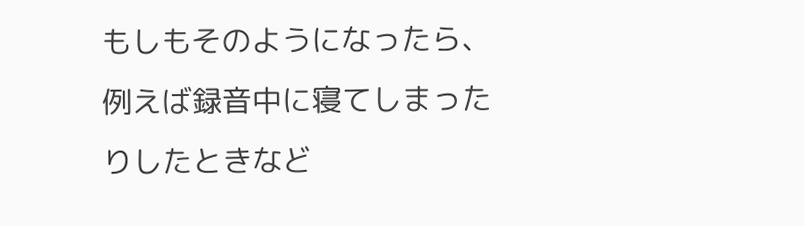もしもそのようになったら、例えば録音中に寝てしまったりしたときなど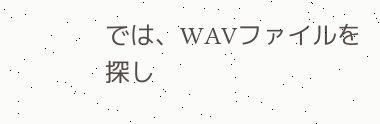では、WAVファイルを探し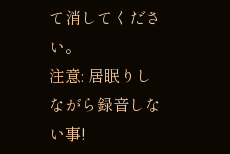て消してください。
注意: 居眠りしながら録音しない事!